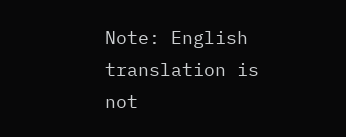Note: English translation is not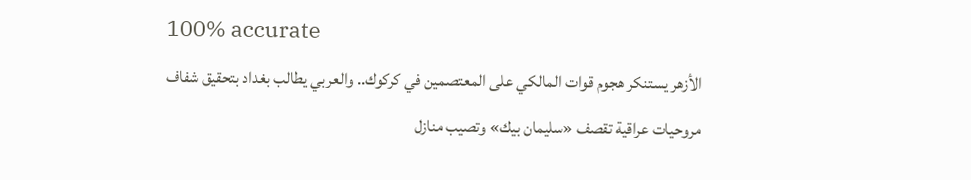100% accurate
الأزهر يستنكر هجوم قوات المالكي على المعتصمين في كركوك.. والعربي يطالب بغداد بتحقيق شفاف
مروحيات عراقية تقصف «سليمان بيك» وتصيب منازل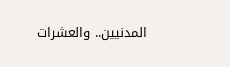المدنيين.. والعشرات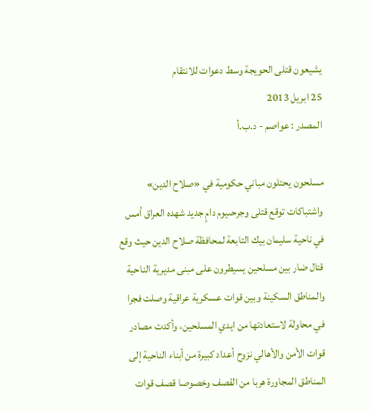يشيعون قتلى الحويجة وسط دعوات للانتقام
25 ابريل 2013
المصدر : عواصم - د.ب.أ

مسلحون يحتلون مباني حكومية في «صلاح الدين» واشتباكات توقع قتلى وجرحىيوم دامٍ جديد شهده العراق أمس في ناحية سليمان بيك التابعة لمحافظة صلاح الدين حيث وقع قتال ضار بين مسلحين يسيطرون على مبنى مديرية الناحية والمناطق السكينة وبين قوات عسكرية عراقية وصلت فجرا في محاولة لاستعادتها من ايدي المسلحين، وأكدت مصادر قوات الأمن والأهالي نزوح أعداد كبيرة من أبناء الناحية إلى المناطق المجاورة هربا من القصف وخصوصا قصف قوات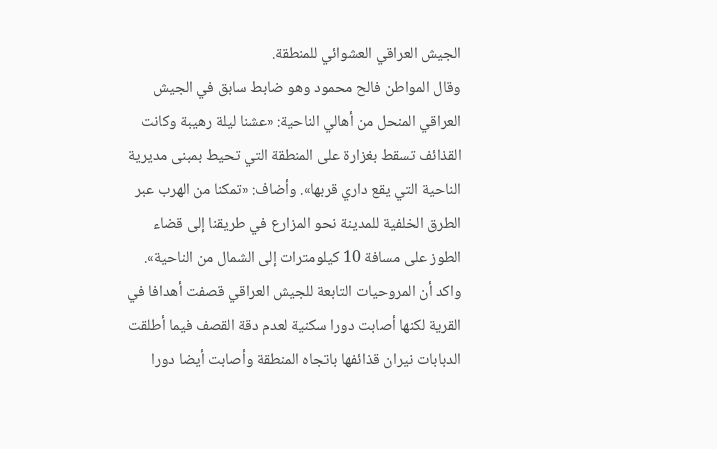الجيش العراقي العشوائي للمنطقة.
وقال المواطن فالح محمود وهو ضابط سابق في الجيش العراقي المنحل من أهالي الناحية: «عشنا ليلة رهيبة وكانت القذائف تسقط بغزارة على المنطقة التي تحيط بمبنى مديرية الناحية التي يقع داري قربها». وأضاف: «تمكنا من الهرب عبر الطرق الخلفية للمدينة نحو المزارع في طريقنا إلى قضاء الطوز على مسافة 10 كيلومترات إلى الشمال من الناحية». واكد أن المروحيات التابعة للجيش العراقي قصفت أهدافا في القرية لكنها أصابت دورا سكنية لعدم دقة القصف فيما أطلقت الدبابات نيران قذائفها باتجاه المنطقة وأصابت أيضا دورا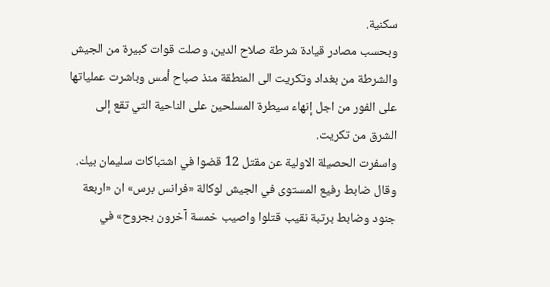سكنية.
وبحسب مصادر قيادة شرطة صلاح الدين، وصلت قوات كبيرة من الجيش والشرطة من بغداد وتكريت الى المنطقة منذ صباح أمس وباشرت عملياتها على الفور من اجل إنهاء سيطرة المسلحين على الناحية التي تقع إلى الشرق من تكريت.
واسفرت الحصيلة الاولية عن مقتل 12 قضوا في اشتباكات سليمان بيك.
وقال ضابط رفيع المستوى في الجيش لوكالة «فرانس برس» ان «اربعة جنود وضابط برتبة نقيب قتلوا واصيب خمسة آخرون بجروح» في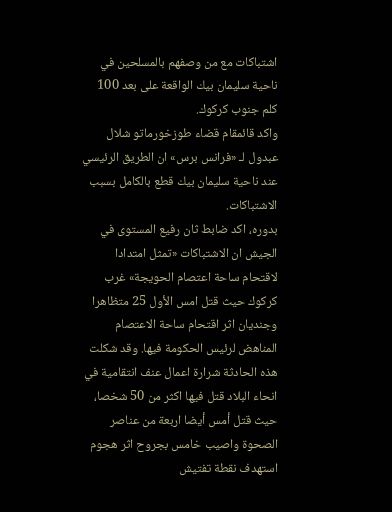اشتباكات مع من وصفهم بالمسلحين في ناحية سليمان بيك الواقعة على بعد 100 كلم جنوب كركوك.
واكد قائمقام قضاء طوزخورماتو شلال عبدول لـ «فرانس برس» ان الطريق الرئيسي عند ناحية سليمان بيك قطع بالكامل بسبب الاشتباكات.
بدوره، اكد ضابط ثان رفيع المستوى في الجيش ان الاشتباكات «تمثل امتدادا لاقتحام ساحة اعتصام الحويجة» غرب كركوك حيث قتل امس الأول 25 متظاهرا وجنديان اثر اقتحام ساحة الاعتصام المناهض لرئيس الحكومة فيها. وقد شكلت هذه الحادثة شرارة اعمال عنف انتقامية في انحاء البلاد قتل فيها اكثر من 50 شخصا، حيث قتل أمس أيضا اربعة من عناصر الصحوة واصيب خامس بجروح اثر هجوم استهدف نقطة تفتيش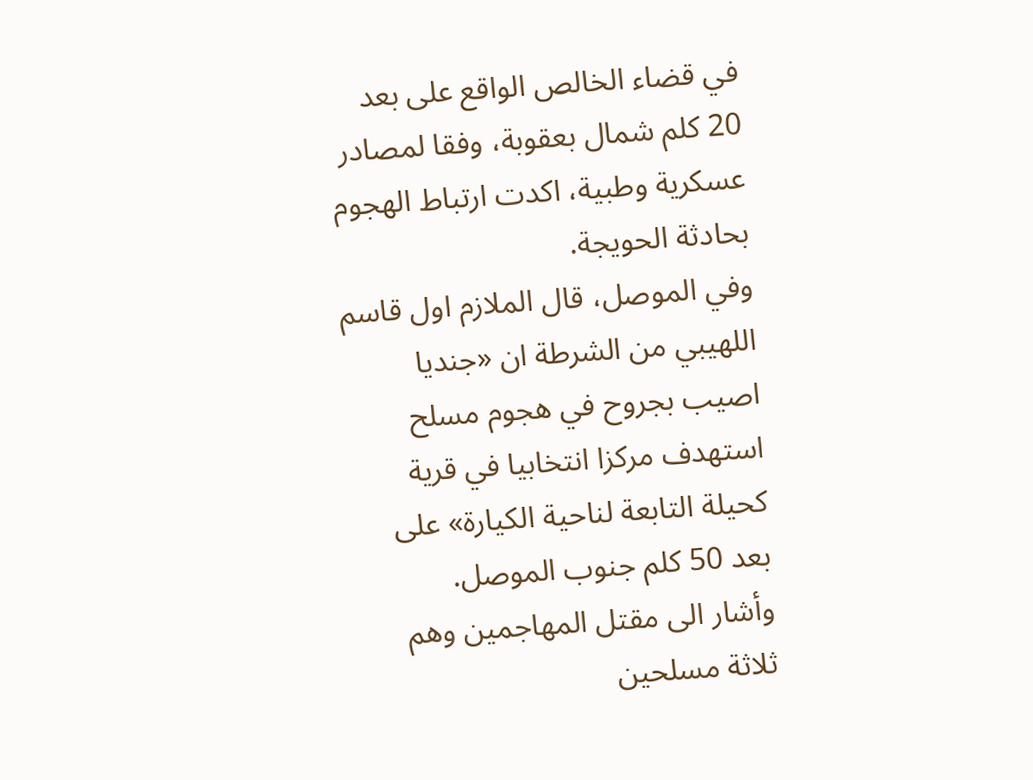في قضاء الخالص الواقع على بعد 20 كلم شمال بعقوبة، وفقا لمصادر عسكرية وطبية، اكدت ارتباط الهجوم بحادثة الحويجة.
وفي الموصل، قال الملازم اول قاسم اللهيبي من الشرطة ان «جنديا اصيب بجروح في هجوم مسلح استهدف مركزا انتخابيا في قرية كحيلة التابعة لناحية الكيارة» على بعد 50 كلم جنوب الموصل.
وأشار الى مقتل المهاجمين وهم ثلاثة مسلحين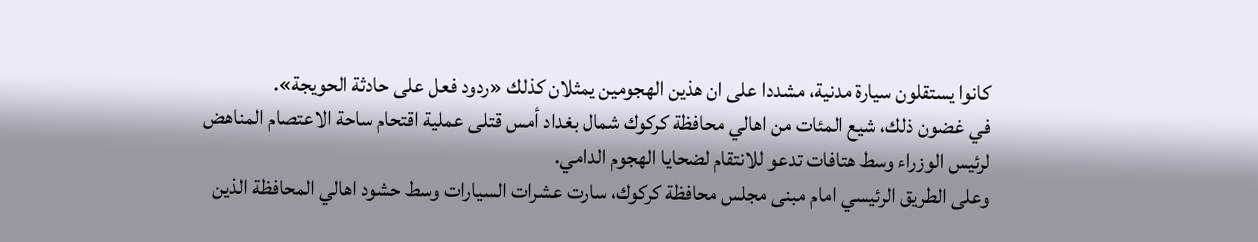كانوا يستقلون سيارة مدنية، مشددا على ان هذين الهجومين يمثلان كذلك «ردود فعل على حادثة الحويجة».
في غضون ذلك، شيع المئات من اهالي محافظة كركوك شمال بغداد أمس قتلى عملية اقتحام ساحة الاعتصام المناهض لرئيس الوزراء وسط هتافات تدعو للانتقام لضحايا الهجوم الدامي.
وعلى الطريق الرئيسي امام مبنى مجلس محافظة كركوك، سارت عشرات السيارات وسط حشود اهالي المحافظة الذين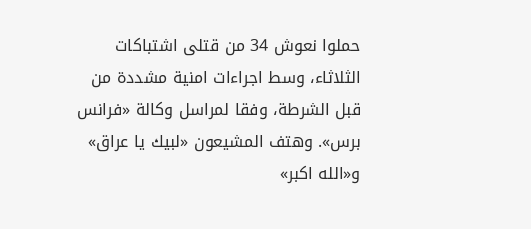حملوا نعوش 34 من قتلى اشتباكات الثلاثاء، وسط اجراءات امنية مشددة من قبل الشرطة، وفقا لمراسل وكالة «فرانس برس». وهتف المشيعون «لبيك يا عراق» و«الله اكبر»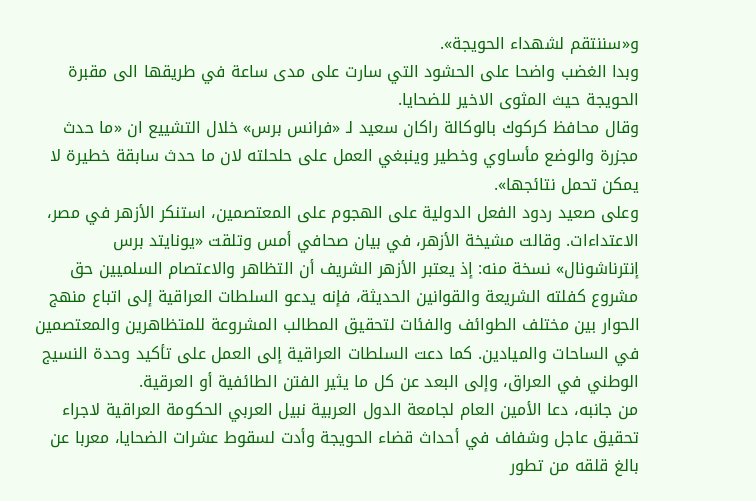و«سننتقم لشهداء الحويجة».
وبدا الغضب واضحا على الحشود التي سارت على مدى ساعة في طريقها الى مقبرة الحويجة حيث المثوى الاخير للضحايا.
وقال محافظ كركوك بالوكالة راكان سعيد لـ «فرانس برس» خلال التشييع ان «ما حدث مجزرة والوضع مأساوي وخطير وينبغي العمل على حلحلته لان ما حدث سابقة خطيرة لا يمكن تحمل نتائجها».
وعلى صعيد ردود الفعل الدولية على الهجوم على المعتصمين، استنكر الأزهر في مصر، الاعتداءات. وقالت مشيخة الأزهر، في بيان صحافي أمس وتلقت «يونايتد برس إنترناشونال» نسخة منه: إذ يعتبر الأزهر الشريف أن التظاهر والاعتصام السلميين حق مشروع كفلته الشريعة والقوانين الحديثة، فإنه يدعو السلطات العراقية إلى اتباع منهج الحوار بين مختلف الطوائف والفئات لتحقيق المطالب المشروعة للمتظاهرين والمعتصمين في الساحات والميادين. كما دعت السلطات العراقية إلى العمل على تأكيد وحدة النسيج الوطني في العراق، وإلى البعد عن كل ما يثير الفتن الطائفية أو العرقية.
من جانبه، دعا الأمين العام لجامعة الدول العربية نبيل العربي الحكومة العراقية لاجراء تحقيق عاجل وشفاف في أحداث قضاء الحويجة وأدت لسقوط عشرات الضحايا، معربا عن بالغ قلقه من تطور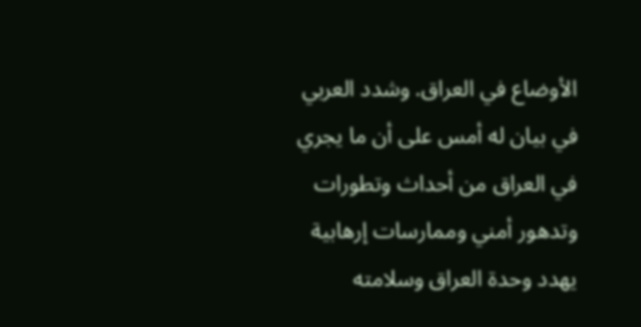الأوضاع في العراق. وشدد العربي في بيان له أمس على أن ما يجري في العراق من أحداث وتطورات وتدهور أمني وممارسات إرهابية يهدد وحدة العراق وسلامته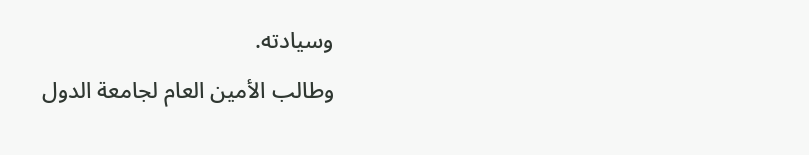وسيادته.
وطالب الأمين العام لجامعة الدول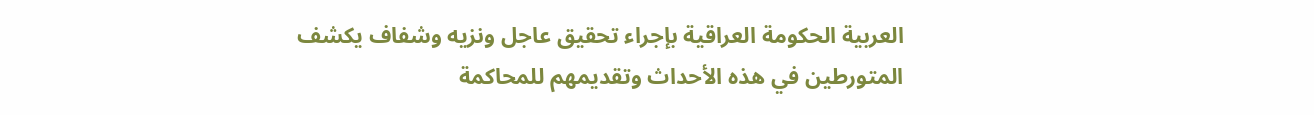العربية الحكومة العراقية بإجراء تحقيق عاجل ونزيه وشفاف يكشف المتورطين في هذه الأحداث وتقديمهم للمحاكمة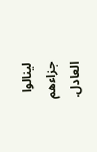لينالوا جزاءهم العادل.